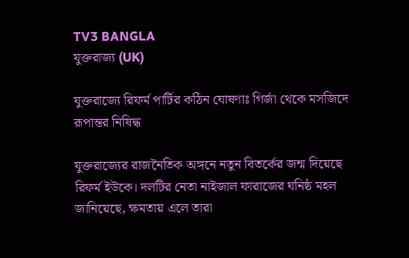TV3 BANGLA
যুক্তরাজ্য (UK)

যুক্তরাজ্যে রিফর্ম পার্টির কঠিন ঘোষণাঃ গির্জা থেকে মসজিদে রূপান্তর নিষিদ্ধ

যুক্তরাজ্যের রাজনৈতিক অঙ্গনে নতুন বিতর্কের জন্ম দিয়েছে রিফর্ম ইউকে। দলটির নেতা নাইজাল ফারাজের ঘনিষ্ঠ মহল জানিয়েছে, ক্ষমতায় এলে তারা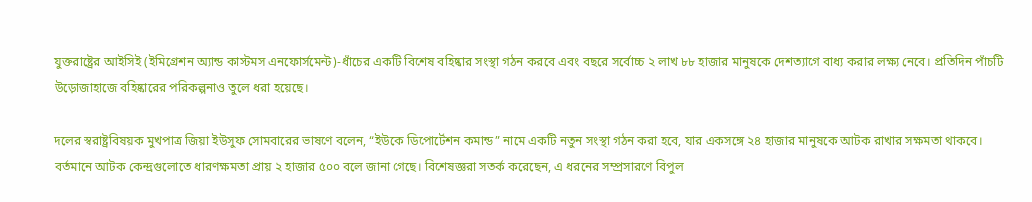যুক্তরাষ্ট্রের আইসিই (ইমিগ্রেশন অ্যান্ড কাস্টমস এনফোর্সমেন্ট)-ধাঁচের একটি বিশেষ বহিষ্কার সংস্থা গঠন করবে এবং বছরে সর্বোচ্চ ২ লাখ ৮৮ হাজার মানুষকে দেশত্যাগে বাধ্য করার লক্ষ্য নেবে। প্রতিদিন পাঁচটি উড়োজাহাজে বহিষ্কারের পরিকল্পনাও তুলে ধরা হয়েছে।

দলের স্বরাষ্ট্রবিষয়ক মুখপাত্র জিয়া ইউসুফ সোমবারের ভাষণে বলেন, “ইউকে ডিপোর্টেশন কমান্ড” নামে একটি নতুন সংস্থা গঠন করা হবে, যার একসঙ্গে ২৪ হাজার মানুষকে আটক রাখার সক্ষমতা থাকবে। বর্তমানে আটক কেন্দ্রগুলোতে ধারণক্ষমতা প্রায় ২ হাজার ৫০০ বলে জানা গেছে। বিশেষজ্ঞরা সতর্ক করেছেন, এ ধরনের সম্প্রসারণে বিপুল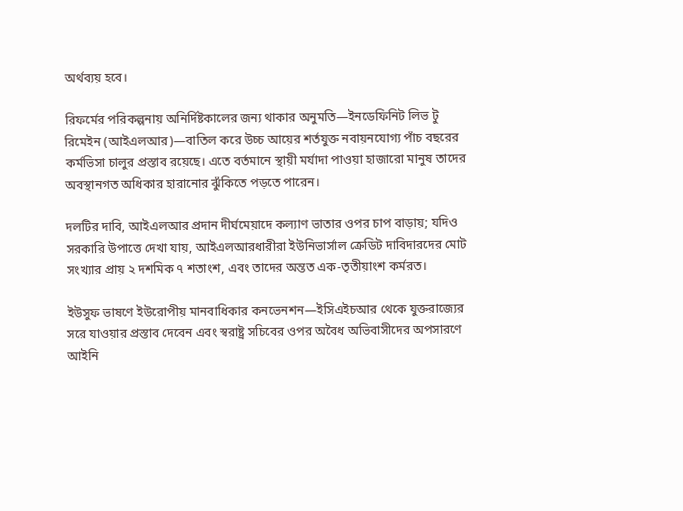অর্থব্যয় হবে।

রিফর্মের পরিকল্পনায় অনির্দিষ্টকালের জন্য থাকার অনুমতি—ইনডেফিনিট লিভ টু রিমেইন (আইএলআর)—বাতিল করে উচ্চ আয়ের শর্তযুক্ত নবায়নযোগ্য পাঁচ বছরের কর্মভিসা চালুর প্রস্তাব রয়েছে। এতে বর্তমানে স্থায়ী মর্যাদা পাওয়া হাজারো মানুষ তাদের অবস্থানগত অধিকার হারানোর ঝুঁকিতে পড়তে পারেন।

দলটির দাবি, আইএলআর প্রদান দীর্ঘমেয়াদে কল্যাণ ভাতার ওপর চাপ বাড়ায়; যদিও সরকারি উপাত্তে দেখা যায়, আইএলআরধারীরা ইউনিভার্সাল ক্রেডিট দাবিদারদের মোট সংখ্যার প্রায় ২ দশমিক ৭ শতাংশ, এবং তাদের অন্তত এক-তৃতীয়াংশ কর্মরত।

ইউসুফ ভাষণে ইউরোপীয় মানবাধিকার কনভেনশন—ইসিএইচআর থেকে যুক্তরাজ্যের সরে যাওয়ার প্রস্তাব দেবেন এবং স্বরাষ্ট্র সচিবের ওপর অবৈধ অভিবাসীদের অপসারণে আইনি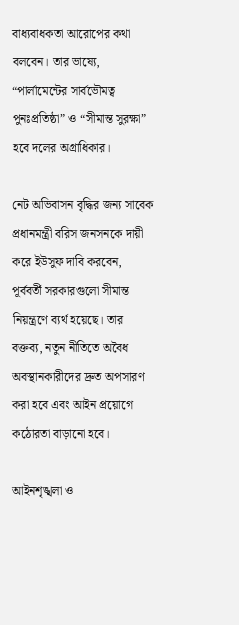বাধ্যবাধকতা আরোপের কথা বলবেন। তার ভাষ্যে, “পার্লামেন্টের সার্বভৌমত্ব পুনঃপ্রতিষ্ঠা” ও “সীমান্ত সুরক্ষা” হবে দলের অগ্রাধিকার।

নেট অভিবাসন বৃদ্ধির জন্য সাবেক প্রধানমন্ত্রী বরিস জনসনকে দায়ী করে ইউসুফ দাবি করবেন, পূর্ববর্তী সরকারগুলো সীমান্ত নিয়ন্ত্রণে ব্যর্থ হয়েছে। তার বক্তব্য, নতুন নীতিতে অবৈধ অবস্থানকারীদের দ্রুত অপসারণ করা হবে এবং আইন প্রয়োগে কঠোরতা বাড়ানো হবে।

আইনশৃঙ্খলা ও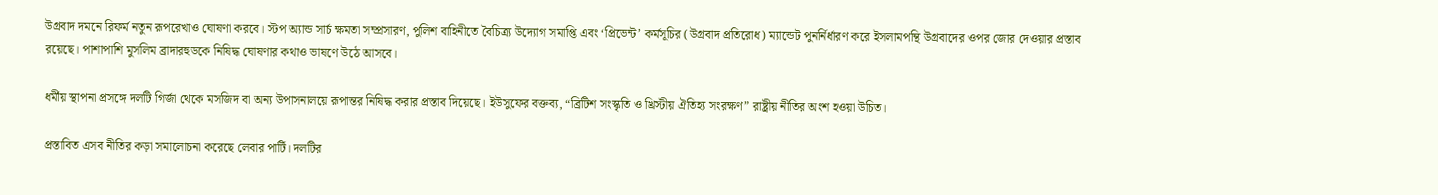উগ্রবাদ দমনে রিফর্ম নতুন রূপরেখাও ঘোষণা করবে। স্টপ অ্যান্ড সার্চ ক্ষমতা সম্প্রসারণ, পুলিশ বাহিনীতে বৈচিত্র্য উদ্যোগ সমাপ্তি এবং ‘প্রিভেন্ট’ কর্মসূচির (উগ্রবাদ প্রতিরোধ) ম্যান্ডেট পুনর্নির্ধারণ করে ইসলামপন্থি উগ্রবাদের ওপর জোর দেওয়ার প্রস্তাব রয়েছে। পাশাপাশি মুসলিম ব্রাদারহুডকে নিষিদ্ধ ঘোষণার কথাও ভাষণে উঠে আসবে।

ধর্মীয় স্থাপনা প্রসঙ্গে দলটি গির্জা থেকে মসজিদ বা অন্য উপাসনালয়ে রূপান্তর নিষিদ্ধ করার প্রস্তাব দিয়েছে। ইউসুফের বক্তব্য, “ব্রিটিশ সংস্কৃতি ও খ্রিস্টীয় ঐতিহ্য সংরক্ষণ” রাষ্ট্রীয় নীতির অংশ হওয়া উচিত।

প্রস্তাবিত এসব নীতির কড়া সমালোচনা করেছে লেবার পার্টি। দলটির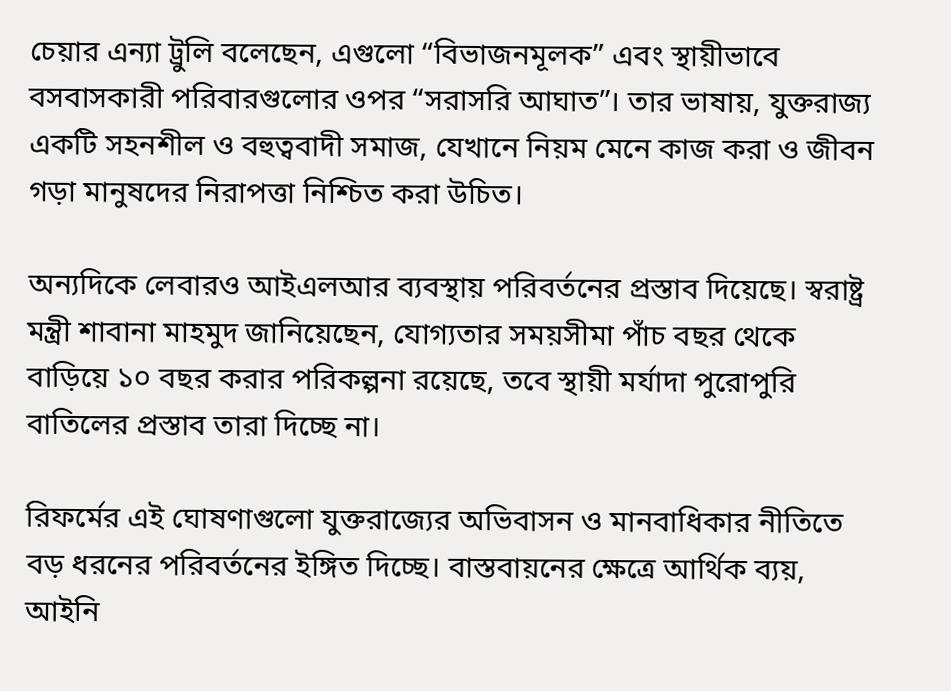চেয়ার এন্যা ট্রুলি বলেছেন, এগুলো “বিভাজনমূলক” এবং স্থায়ীভাবে বসবাসকারী পরিবারগুলোর ওপর “সরাসরি আঘাত”। তার ভাষায়, যুক্তরাজ্য একটি সহনশীল ও বহুত্ববাদী সমাজ, যেখানে নিয়ম মেনে কাজ করা ও জীবন গড়া মানুষদের নিরাপত্তা নিশ্চিত করা উচিত।

অন্যদিকে লেবারও আইএলআর ব্যবস্থায় পরিবর্তনের প্রস্তাব দিয়েছে। স্বরাষ্ট্র মন্ত্রী শাবানা মাহমুদ জানিয়েছেন, যোগ্যতার সময়সীমা পাঁচ বছর থেকে বাড়িয়ে ১০ বছর করার পরিকল্পনা রয়েছে, তবে স্থায়ী মর্যাদা পুরোপুরি বাতিলের প্রস্তাব তারা দিচ্ছে না।

রিফর্মের এই ঘোষণাগুলো যুক্তরাজ্যের অভিবাসন ও মানবাধিকার নীতিতে বড় ধরনের পরিবর্তনের ইঙ্গিত দিচ্ছে। বাস্তবায়নের ক্ষেত্রে আর্থিক ব্যয়, আইনি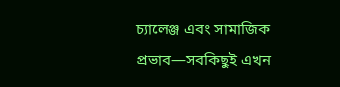চ্যালেঞ্জ এবং সামাজিক প্রভাব—সবকিছুই এখন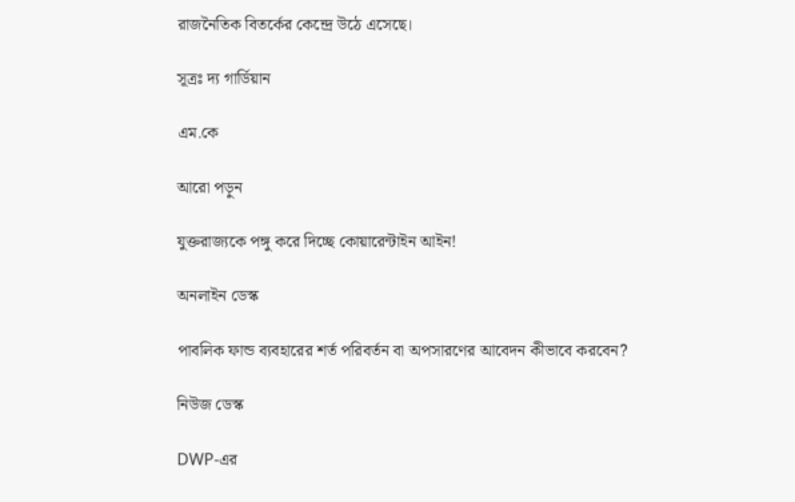রাজনৈতিক বিতর্কের কেন্দ্রে উঠে এসেছে।

সূত্রঃ দ্য গার্ডিয়ান

এম.কে

আরো পড়ুন

যুক্তরাজ্যকে পঙ্গু করে দিচ্ছে কোয়ারেন্টাইন আইন!

অনলাইন ডেস্ক

পাবলিক ফান্ড ব্যবহারের শর্ত পরিবর্তন বা অপসারণের আবেদন কীভাবে করবেন?

নিউজ ডেস্ক

DWP-এর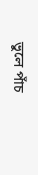ভুলে পাঁচ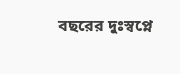বছরের দুঃস্বপ্নে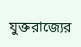যুক্তরাজ্যের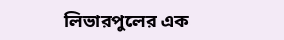লিভারপুলের এক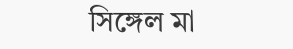সিঙ্গেল মা